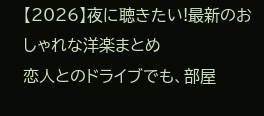【2026】夜に聴きたい!最新のおしゃれな洋楽まとめ
恋人とのドライブでも、部屋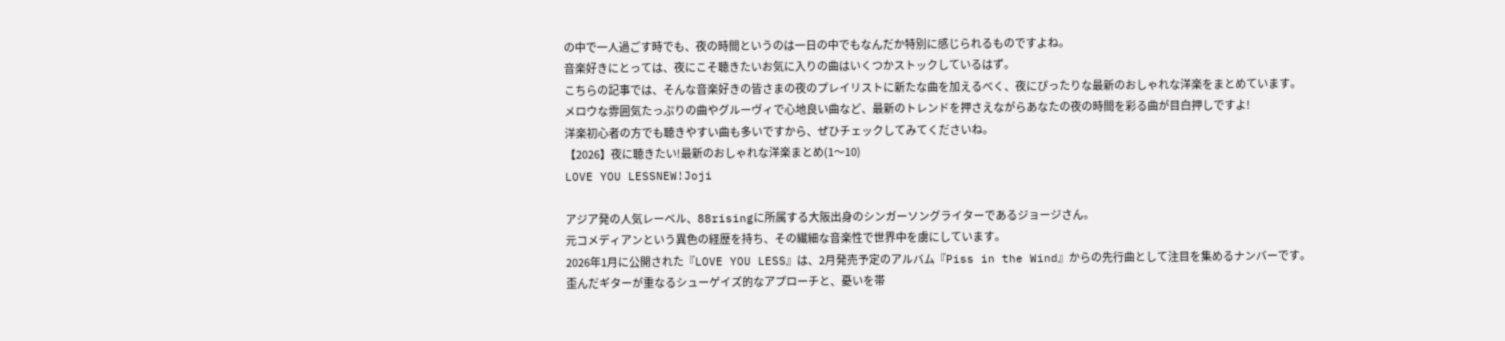の中で一人過ごす時でも、夜の時間というのは一日の中でもなんだか特別に感じられるものですよね。
音楽好きにとっては、夜にこそ聴きたいお気に入りの曲はいくつかストックしているはず。
こちらの記事では、そんな音楽好きの皆さまの夜のプレイリストに新たな曲を加えるべく、夜にぴったりな最新のおしゃれな洋楽をまとめています。
メロウな雰囲気たっぷりの曲やグルーヴィで心地良い曲など、最新のトレンドを押さえながらあなたの夜の時間を彩る曲が目白押しですよ!
洋楽初心者の方でも聴きやすい曲も多いですから、ぜひチェックしてみてくださいね。
【2026】夜に聴きたい!最新のおしゃれな洋楽まとめ(1〜10)
LOVE YOU LESSNEW!Joji

アジア発の人気レーベル、88risingに所属する大阪出身のシンガーソングライターであるジョージさん。
元コメディアンという異色の経歴を持ち、その繊細な音楽性で世界中を虜にしています。
2026年1月に公開された『LOVE YOU LESS』は、2月発売予定のアルバム『Piss in the Wind』からの先行曲として注目を集めるナンバーです。
歪んだギターが重なるシューゲイズ的なアプローチと、憂いを帯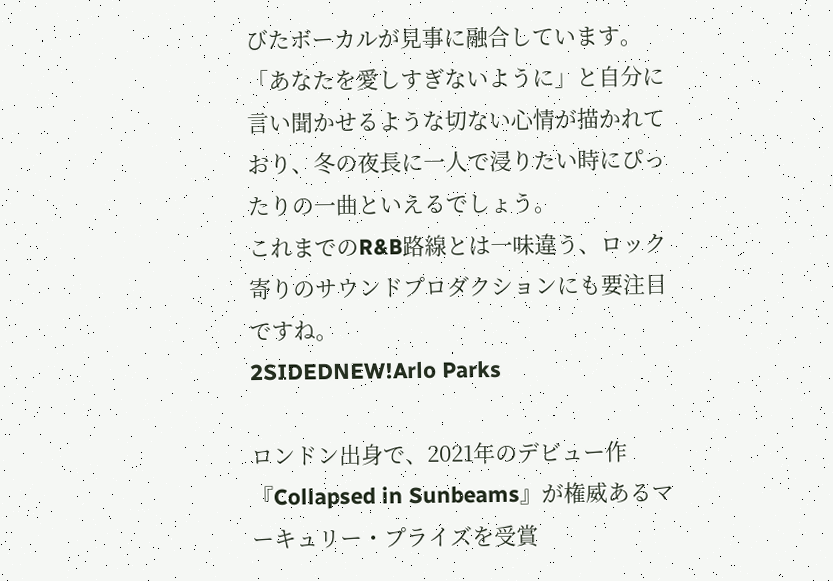びたボーカルが見事に融合しています。
「あなたを愛しすぎないように」と自分に言い聞かせるような切ない心情が描かれており、冬の夜長に一人で浸りたい時にぴったりの一曲といえるでしょう。
これまでのR&B路線とは一味違う、ロック寄りのサウンドプロダクションにも要注目ですね。
2SIDEDNEW!Arlo Parks

ロンドン出身で、2021年のデビュー作『Collapsed in Sunbeams』が権威あるマーキュリー・プライズを受賞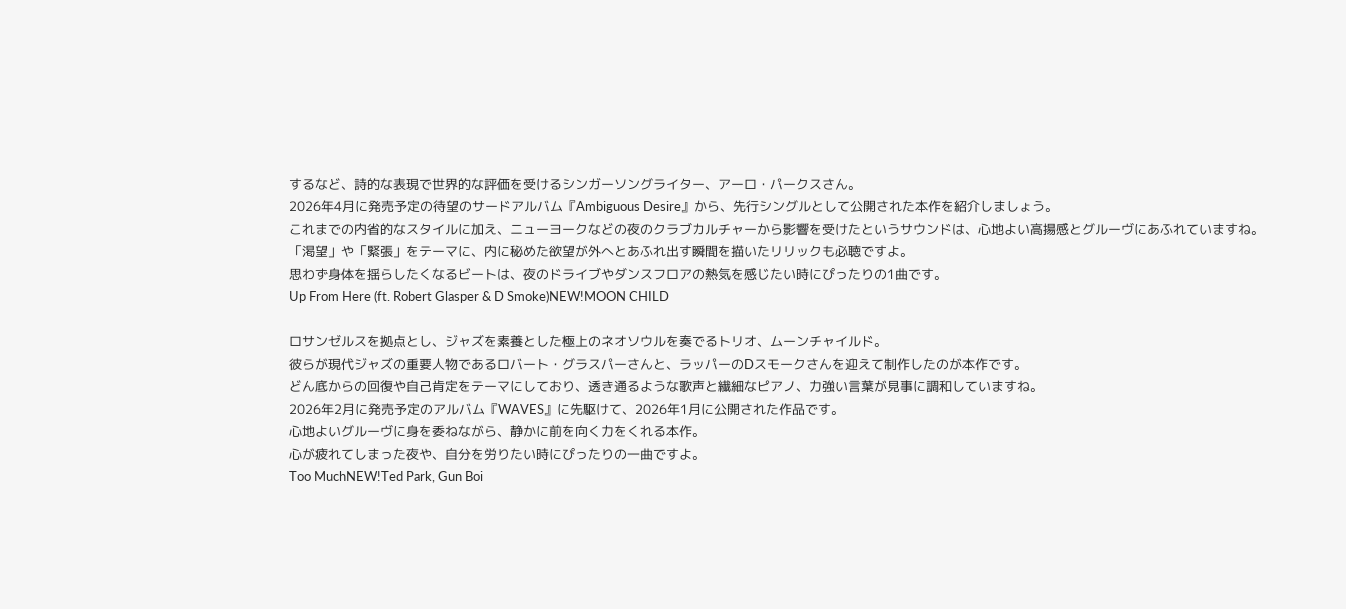するなど、詩的な表現で世界的な評価を受けるシンガーソングライター、アーロ・パークスさん。
2026年4月に発売予定の待望のサードアルバム『Ambiguous Desire』から、先行シングルとして公開された本作を紹介しましょう。
これまでの内省的なスタイルに加え、ニューヨークなどの夜のクラブカルチャーから影響を受けたというサウンドは、心地よい高揚感とグルーヴにあふれていますね。
「渇望」や「緊張」をテーマに、内に秘めた欲望が外へとあふれ出す瞬間を描いたリリックも必聴ですよ。
思わず身体を揺らしたくなるビートは、夜のドライブやダンスフロアの熱気を感じたい時にぴったりの1曲です。
Up From Here (ft. Robert Glasper & D Smoke)NEW!MOON CHILD

ロサンゼルスを拠点とし、ジャズを素養とした極上のネオソウルを奏でるトリオ、ムーンチャイルド。
彼らが現代ジャズの重要人物であるロバート・グラスパーさんと、ラッパーのDスモークさんを迎えて制作したのが本作です。
どん底からの回復や自己肯定をテーマにしており、透き通るような歌声と繊細なピアノ、力強い言葉が見事に調和していますね。
2026年2月に発売予定のアルバム『WAVES』に先駆けて、2026年1月に公開された作品です。
心地よいグルーヴに身を委ねながら、静かに前を向く力をくれる本作。
心が疲れてしまった夜や、自分を労りたい時にぴったりの一曲ですよ。
Too MuchNEW!Ted Park, Gun Boi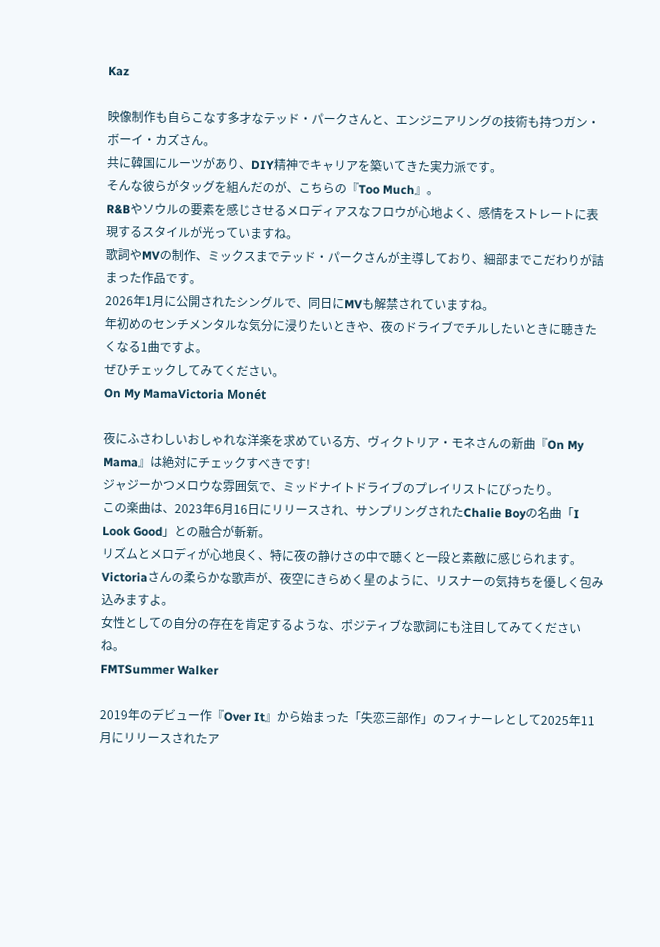Kaz

映像制作も自らこなす多才なテッド・パークさんと、エンジニアリングの技術も持つガン・ボーイ・カズさん。
共に韓国にルーツがあり、DIY精神でキャリアを築いてきた実力派です。
そんな彼らがタッグを組んだのが、こちらの『Too Much』。
R&Bやソウルの要素を感じさせるメロディアスなフロウが心地よく、感情をストレートに表現するスタイルが光っていますね。
歌詞やMVの制作、ミックスまでテッド・パークさんが主導しており、細部までこだわりが詰まった作品です。
2026年1月に公開されたシングルで、同日にMVも解禁されていますね。
年初めのセンチメンタルな気分に浸りたいときや、夜のドライブでチルしたいときに聴きたくなる1曲ですよ。
ぜひチェックしてみてください。
On My MamaVictoria Monét

夜にふさわしいおしゃれな洋楽を求めている方、ヴィクトリア・モネさんの新曲『On My Mama』は絶対にチェックすべきです!
ジャジーかつメロウな雰囲気で、ミッドナイトドライブのプレイリストにぴったり。
この楽曲は、2023年6月16日にリリースされ、サンプリングされたChalie Boyの名曲「I Look Good」との融合が斬新。
リズムとメロディが心地良く、特に夜の静けさの中で聴くと一段と素敵に感じられます。
Victoriaさんの柔らかな歌声が、夜空にきらめく星のように、リスナーの気持ちを優しく包み込みますよ。
女性としての自分の存在を肯定するような、ポジティブな歌詞にも注目してみてくださいね。
FMTSummer Walker

2019年のデビュー作『Over It』から始まった「失恋三部作」のフィナーレとして2025年11月にリリースされたア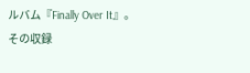ルバム『Finally Over It』。
その収録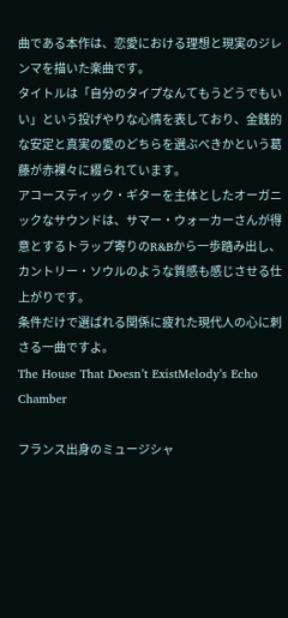曲である本作は、恋愛における理想と現実のジレンマを描いた楽曲です。
タイトルは「自分のタイプなんてもうどうでもいい」という投げやりな心情を表しており、金銭的な安定と真実の愛のどちらを選ぶべきかという葛藤が赤裸々に綴られています。
アコースティック・ギターを主体としたオーガニックなサウンドは、サマー・ウォーカーさんが得意とするトラップ寄りのR&Bから一歩踏み出し、カントリー・ソウルのような質感も感じさせる仕上がりです。
条件だけで選ばれる関係に疲れた現代人の心に刺さる一曲ですよ。
The House That Doesn’t ExistMelody’s Echo Chamber

フランス出身のミュージシャ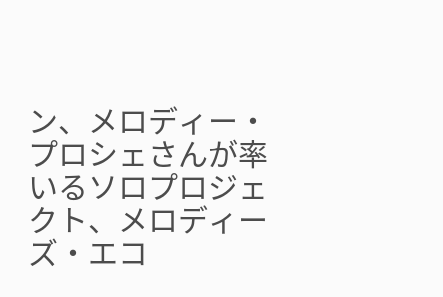ン、メロディー・プロシェさんが率いるソロプロジェクト、メロディーズ・エコ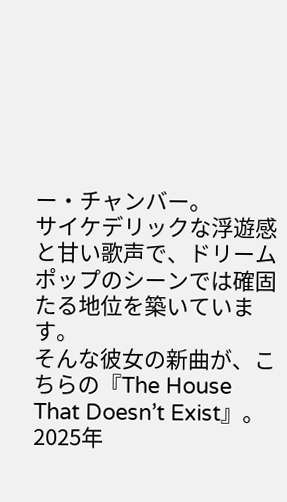ー・チャンバー。
サイケデリックな浮遊感と甘い歌声で、ドリームポップのシーンでは確固たる地位を築いています。
そんな彼女の新曲が、こちらの『The House That Doesn’t Exist』。
2025年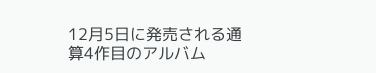12月5日に発売される通算4作目のアルバム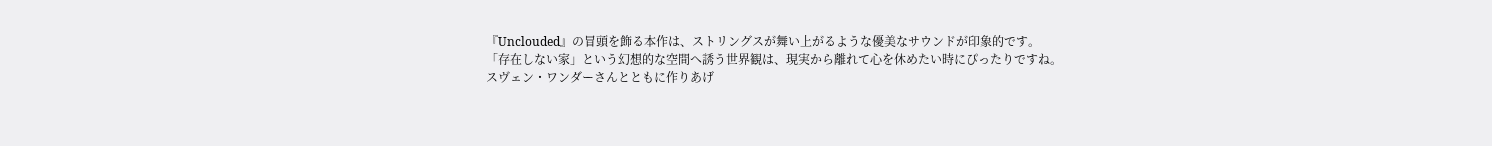『Unclouded』の冒頭を飾る本作は、ストリングスが舞い上がるような優美なサウンドが印象的です。
「存在しない家」という幻想的な空間へ誘う世界観は、現実から離れて心を休めたい時にぴったりですね。
スヴェン・ワンダーさんとともに作りあげ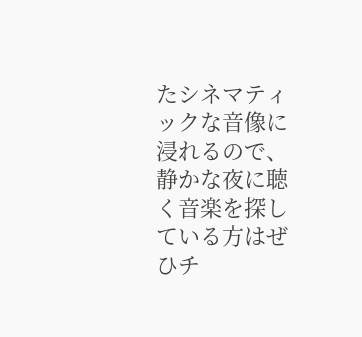たシネマティックな音像に浸れるので、静かな夜に聴く音楽を探している方はぜひチ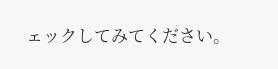ェックしてみてください。